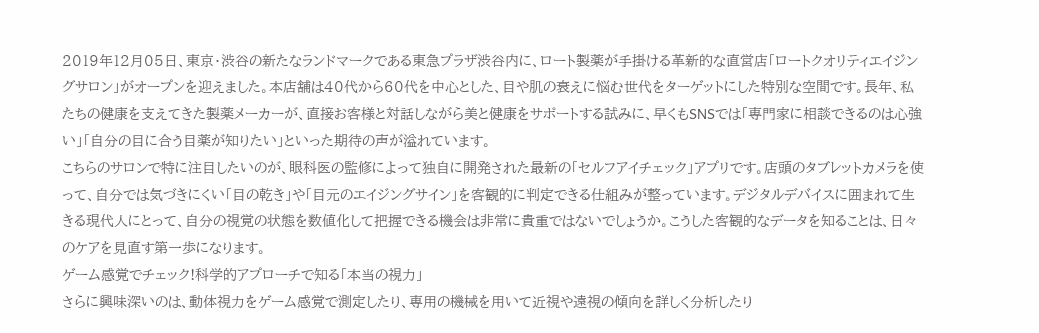2019年12月05日、東京・渋谷の新たなランドマークである東急プラザ渋谷内に、ロート製薬が手掛ける革新的な直営店「ロートクオリティエイジングサロン」がオープンを迎えました。本店舗は40代から60代を中心とした、目や肌の衰えに悩む世代をターゲットにした特別な空間です。長年、私たちの健康を支えてきた製薬メーカーが、直接お客様と対話しながら美と健康をサポートする試みに、早くもSNSでは「専門家に相談できるのは心強い」「自分の目に合う目薬が知りたい」といった期待の声が溢れています。
こちらのサロンで特に注目したいのが、眼科医の監修によって独自に開発された最新の「セルフアイチェック」アプリです。店頭のタブレットカメラを使って、自分では気づきにくい「目の乾き」や「目元のエイジングサイン」を客観的に判定できる仕組みが整っています。デジタルデバイスに囲まれて生きる現代人にとって、自分の視覚の状態を数値化して把握できる機会は非常に貴重ではないでしょうか。こうした客観的なデータを知ることは、日々のケアを見直す第一歩になります。
ゲーム感覚でチェック!科学的アプローチで知る「本当の視力」
さらに興味深いのは、動体視力をゲーム感覚で測定したり、専用の機械を用いて近視や遠視の傾向を詳しく分析したり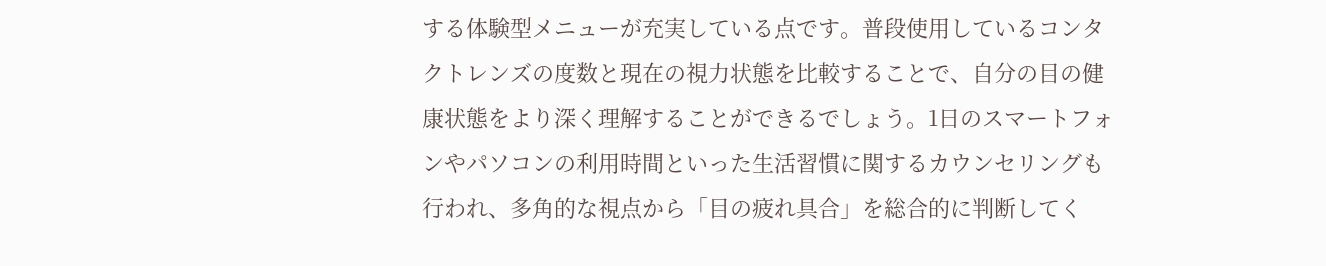する体験型メニューが充実している点です。普段使用しているコンタクトレンズの度数と現在の視力状態を比較することで、自分の目の健康状態をより深く理解することができるでしょう。1日のスマートフォンやパソコンの利用時間といった生活習慣に関するカウンセリングも行われ、多角的な視点から「目の疲れ具合」を総合的に判断してく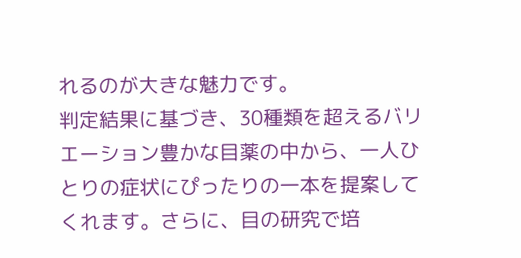れるのが大きな魅力です。
判定結果に基づき、30種類を超えるバリエーション豊かな目薬の中から、一人ひとりの症状にぴったりの一本を提案してくれます。さらに、目の研究で培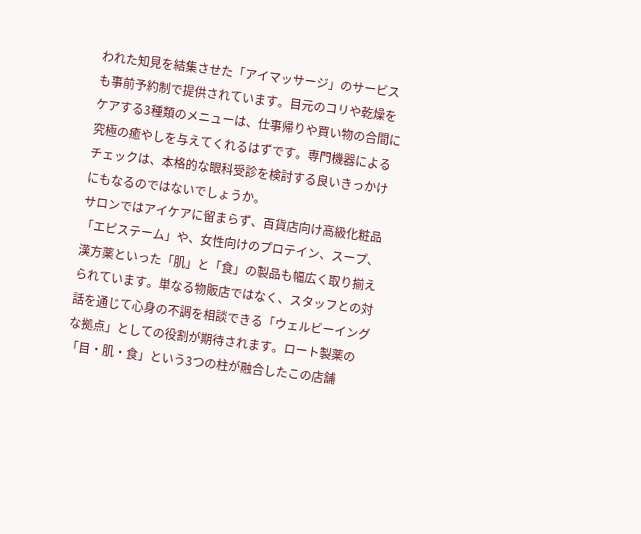われた知見を結集させた「アイマッサージ」のサービスも事前予約制で提供されています。目元のコリや乾燥をケアする3種類のメニューは、仕事帰りや買い物の合間に究極の癒やしを与えてくれるはずです。専門機器によるチェックは、本格的な眼科受診を検討する良いきっかけにもなるのではないでしょうか。
サロンではアイケアに留まらず、百貨店向け高級化粧品「エピステーム」や、女性向けのプロテイン、スープ、漢方薬といった「肌」と「食」の製品も幅広く取り揃えられています。単なる物販店ではなく、スタッフとの対話を通じて心身の不調を相談できる「ウェルビーイングな拠点」としての役割が期待されます。ロート製薬の「目・肌・食」という3つの柱が融合したこの店舗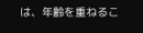は、年齢を重ねるこ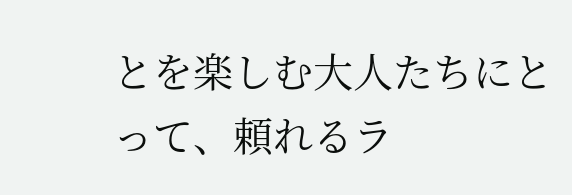とを楽しむ大人たちにとって、頼れるラ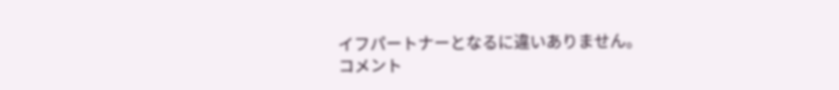イフパートナーとなるに違いありません。
コメント